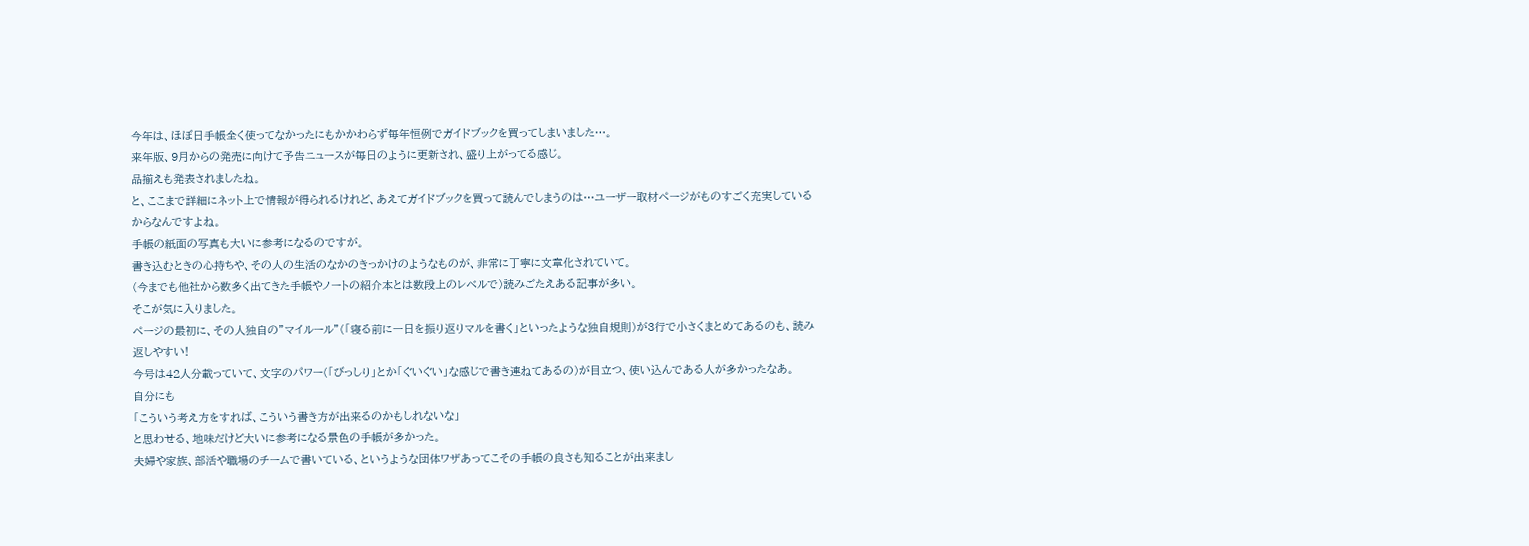今年は、ほぼ日手帳全く使ってなかったにもかかわらず毎年恒例でガイドブックを買ってしまいました…。
来年版、9月からの発売に向けて予告ニュースが毎日のように更新され、盛り上がってる感じ。
品揃えも発表されましたね。
と、ここまで詳細にネット上で情報が得られるけれど、あえてガイドブックを買って読んでしまうのは…ユーザー取材ページがものすごく充実しているからなんですよね。
手帳の紙面の写真も大いに参考になるのですが。
書き込むときの心持ちや、その人の生活のなかのきっかけのようなものが、非常に丁寧に文章化されていて。
(今までも他社から数多く出てきた手帳やノートの紹介本とは数段上のレベルで)読みごたえある記事が多い。
そこが気に入りました。
ページの最初に、その人独自の”マイルール”(「寝る前に一日を振り返りマルを書く」といったような独自規則)が3行で小さくまとめてあるのも、読み返しやすい!
今号は42人分載っていて、文字のパワー(「びっしり」とか「ぐいぐい」な感じで書き連ねてあるの)が目立つ、使い込んである人が多かったなあ。
自分にも
「こういう考え方をすれば、こういう書き方が出来るのかもしれないな」
と思わせる、地味だけど大いに参考になる景色の手帳が多かった。
夫婦や家族、部活や職場のチームで書いている、というような団体ワザあってこその手帳の良さも知ることが出来まし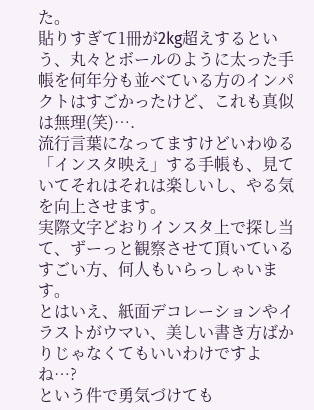た。
貼りすぎて1冊が2kg超えするという、丸々とボールのように太った手帳を何年分も並べている方のインパクトはすごかったけど、これも真似は無理(笑)….
流行言葉になってますけどいわゆる「インスタ映え」する手帳も、見ていてそれはそれは楽しいし、やる気を向上させます。
実際文字どおりインスタ上で探し当て、ずーっと観察させて頂いているすごい方、何人もいらっしゃいます。
とはいえ、紙面デコレーションやイラストがウマい、美しい書き方ばかりじゃなくてもいいわけですよね…?
という件で勇気づけても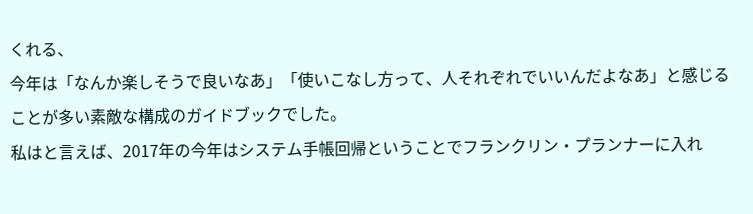くれる、
今年は「なんか楽しそうで良いなあ」「使いこなし方って、人それぞれでいいんだよなあ」と感じることが多い素敵な構成のガイドブックでした。
私はと言えば、2017年の今年はシステム手帳回帰ということでフランクリン・プランナーに入れ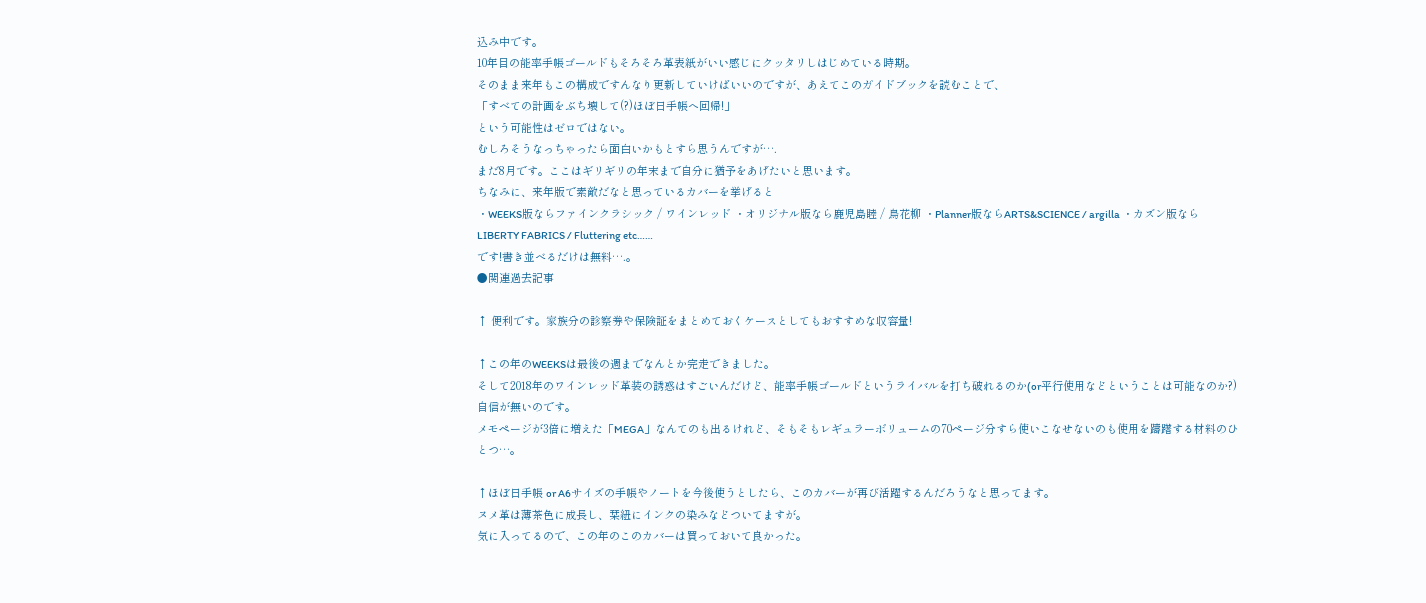込み中です。
10年目の能率手帳ゴールドもそろそろ革表紙がいい感じにクッタリしはじめている時期。
そのまま来年もこの構成ですんなり更新していけばいいのですが、あえてこのガイドブックを読むことで、
「すべての計画をぶち壊して(?)ほぼ日手帳へ回帰!」
という可能性はゼロではない。
むしろそうなっちゃったら面白いかもとすら思うんですが….
まだ8月です。ここはギリギリの年末まで自分に猶予をあげたいと思います。
ちなみに、来年版で素敵だなと思っているカバーを挙げると
・WEEKS版ならファインクラシック / ワインレッド ・オリジナル版なら鹿児島睦 / 鳥花柳 ・Planner版ならARTS&SCIENCE / argilla ・カズン版ならLIBERTY FABRICS / Fluttering etc……
です!書き並べるだけは無料….。
●関連過去記事

↑ 便利です。家族分の診察券や保険証をまとめておくケースとしてもおすすめな収容量!

↑この年のWEEKSは最後の週までなんとか完走できました。
そして2018年のワインレッド革装の誘惑はすごいんだけど、能率手帳ゴールドというライバルを打ち破れるのか(or平行使用などということは可能なのか?)自信が無いのです。
メモページが3倍に増えた「MEGA」なんてのも出るけれど、そもそもレギュラーボリュームの70ページ分すら使いこなせないのも使用を躊躇する材料のひとつ…。

↑ほぼ日手帳 or A6サイズの手帳やノートを今後使うとしたら、このカバーが再び活躍するんだろうなと思ってます。
ヌメ革は薄茶色に成長し、栞紐にインクの染みなどついてますが。
気に入ってるので、この年のこのカバーは買っておいて良かった。